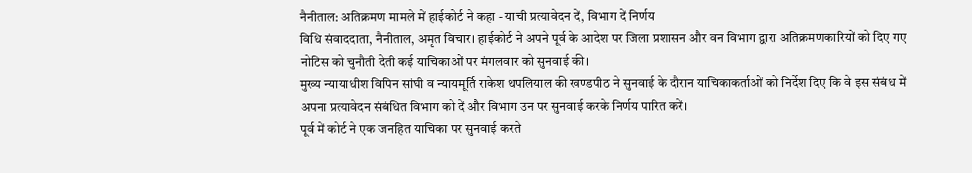नैनीताल: अतिक्रमण मामले में हाईकोर्ट ने कहा - याची प्रत्यावेदन दें, विभाग दें निर्णय
विधि संवाददाता, नैनीताल, अमृत विचार। हाईकोर्ट ने अपने पूर्व के आदेश पर जिला प्रशासन और वन विभाग द्वारा अतिक्रमणकारियों को दिए गए नोटिस को चुनौती देती कई याचिकाओं पर मंगलवार को सुनवाई की।
मुख्य न्यायाधीश विपिन सांघी व न्यायमूर्ति राकेश थपलियाल की खण्डपीठ ने सुनवाई के दौरान याचिकाकर्ताओं को निर्देश दिए कि वे इस संबंध में अपना प्रत्यावेदन संबंधित विभाग को दें और विभाग उन पर सुनवाई करके निर्णय पारित करें।
पूर्व में कोर्ट ने एक जनहित याचिका पर सुनवाई करते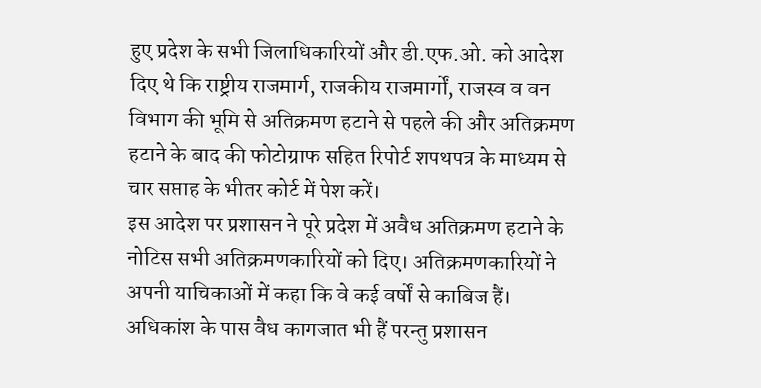हुए प्रदेश के सभी जिलाधिकारियों और डी.एफ.ओ. को आदेश दिए थे कि राष्ट्रीय राजमार्ग, राजकीय राजमार्गों, राजस्व व वन विभाग की भूमि से अतिक्रमण हटाने से पहले की और अतिक्रमण हटाने के बाद की फोटोग्राफ सहित रिपोर्ट शपथपत्र के माध्यम से चार सप्ताह के भीतर कोर्ट में पेश करें।
इस आदेश पर प्रशासन ने पूरे प्रदेश में अवैध अतिक्रमण हटाने के नोटिस सभी अतिक्रमणकारियों को दिए। अतिक्रमणकारियों ने अपनी याचिकाओं में कहा कि वे कई वर्षों से काबिज हैं।
अधिकांश के पास वैध कागजात भी हैं परन्तु प्रशासन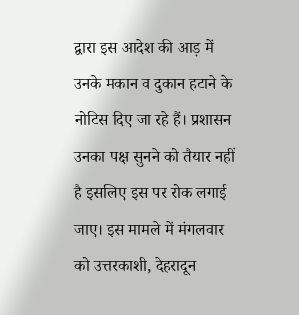द्वारा इस आदेश की आड़ में उनके मकान व दुकान हटाने के नोटिस दिए जा रहे हैं। प्रशासन उनका पक्ष सुनने को तैयार नहीं है इसलिए इस पर रोक लगाई जाए। इस मामले में मंगलवार को उत्तरकाशी, देहरादून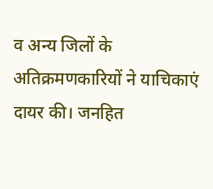व अन्य जिलों के अतिक्रमणकारियों ने याचिकाएं दायर की। जनहित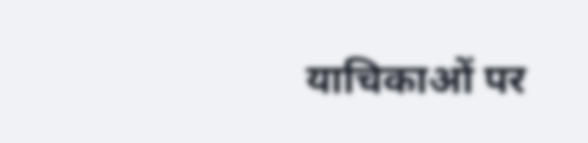याचिकाओं पर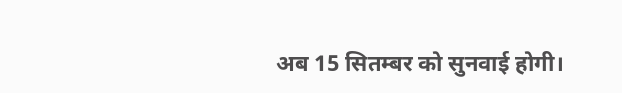अब 15 सितम्बर को सुनवाई होगी।